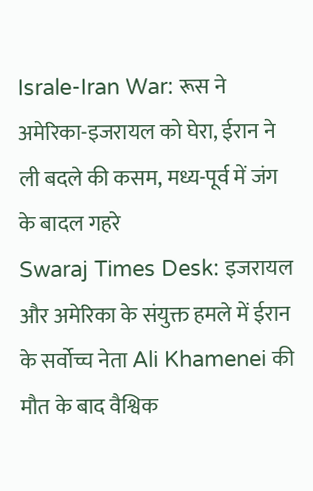Israle-Iran War: रूस ने अमेरिका-इजरायल को घेरा, ईरान ने ली बदले की कसम, मध्य-पूर्व में जंग के बादल गहरे
Swaraj Times Desk: इजरायल और अमेरिका के संयुक्त हमले में ईरान के सर्वोच्च नेता Ali Khamenei की मौत के बाद वैश्विक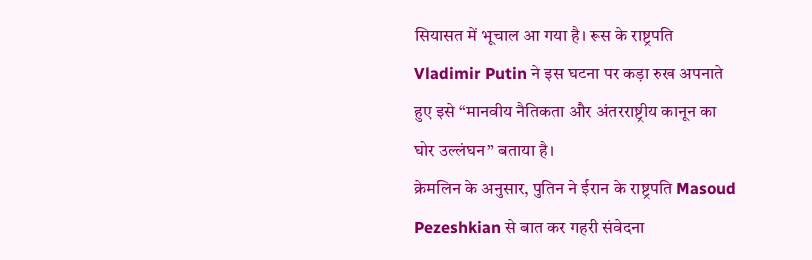सियासत में भूचाल आ गया है। रूस के राष्ट्रपति Vladimir Putin ने इस घटना पर कड़ा रुख अपनाते हुए इसे “मानवीय नैतिकता और अंतरराष्ट्रीय कानून का घोर उल्लंघन” बताया है।
क्रेमलिन के अनुसार, पुतिन ने ईरान के राष्ट्रपति Masoud Pezeshkian से बात कर गहरी संवेदना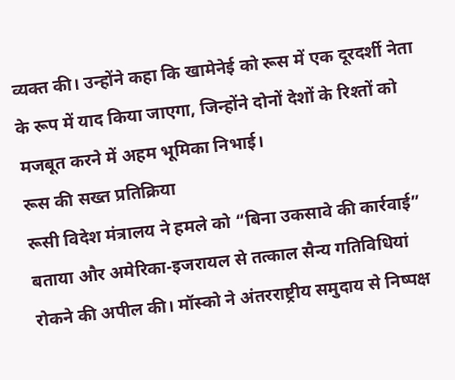व्यक्त की। उन्होंने कहा कि खामेनेई को रूस में एक दूरदर्शी नेता के रूप में याद किया जाएगा, जिन्होंने दोनों देशों के रिश्तों को मजबूत करने में अहम भूमिका निभाई।
रूस की सख्त प्रतिक्रिया
रूसी विदेश मंत्रालय ने हमले को “बिना उकसावे की कार्रवाई” बताया और अमेरिका-इजरायल से तत्काल सैन्य गतिविधियां रोकने की अपील की। मॉस्को ने अंतरराष्ट्रीय समुदाय से निष्पक्ष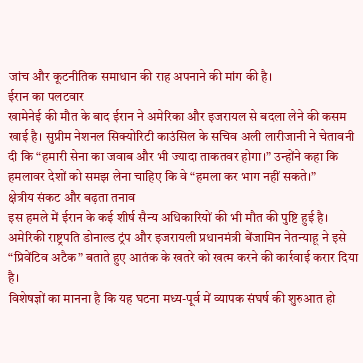जांच और कूटनीतिक समाधान की राह अपनाने की मांग की है।
ईरान का पलटवार
खामेनेई की मौत के बाद ईरान ने अमेरिका और इजरायल से बदला लेने की कसम खाई है। सुप्रीम नेशनल सिक्योरिटी काउंसिल के सचिव अली लारीजानी ने चेतावनी दी कि “हमारी सेना का जवाब और भी ज्यादा ताकतवर होगा।” उन्होंने कहा कि हमलावर देशों को समझ लेना चाहिए कि वे “हमला कर भाग नहीं सकते।”
क्षेत्रीय संकट और बढ़ता तनाव
इस हमले में ईरान के कई शीर्ष सैन्य अधिकारियों की भी मौत की पुष्टि हुई है। अमेरिकी राष्ट्रपति डोनाल्ड ट्रंप और इजरायली प्रधानमंत्री बेंजामिन नेतन्याहू ने इसे “प्रिवेंटिव अटैक” बताते हुए आतंक के खतरे को खत्म करने की कार्रवाई करार दिया है।
विशेषज्ञों का मानना है कि यह घटना मध्य-पूर्व में व्यापक संघर्ष की शुरुआत हो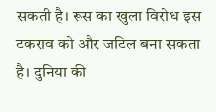सकती है। रूस का खुला विरोध इस टकराव को और जटिल बना सकता है। दुनिया की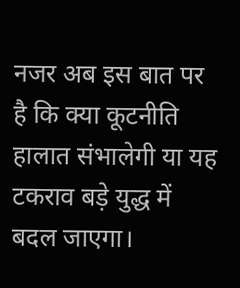नजर अब इस बात पर है कि क्या कूटनीति हालात संभालेगी या यह टकराव बड़े युद्ध में बदल जाएगा।